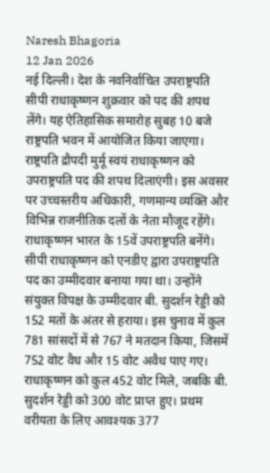Naresh Bhagoria
12 Jan 2026
नई दिल्ली। देश के नवनिर्वाचित उपराष्ट्रपति सीपी राधाकृष्णन शुक्रवार को पद की शपथ लेंगे। यह ऐतिहासिक समारोह सुबह 10 बजे राष्ट्रपति भवन में आयोजित किया जाएगा। राष्ट्रपति द्रौपदी मुर्मू स्वयं राधाकृष्णन को उपराष्ट्रपति पद की शपथ दिलाएंगी। इस अवसर पर उच्चस्तरीय अधिकारी, गणमान्य व्यक्ति और विभिन्न राजनीतिक दलों के नेता मौजूद रहेंगे। राधाकृष्णन भारत के 15वें उपराष्ट्रपति बनेंगे।
सीपी राधाकृष्णन को एनडीए द्वारा उपराष्ट्रपति पद का उम्मीदवार बनाया गया था। उन्होंने संयुक्त विपक्ष के उम्मीदवार बी. सुदर्शन रेड्डी को 152 मतों के अंतर से हराया। इस चुनाव में कुल 781 सांसदों में से 767 ने मतदान किया, जिसमें 752 वोट वैध और 15 वोट अवैध पाए गए। राधाकृष्णन को कुल 452 वोट मिले, जबकि बी. सुदर्शन रेड्डी को 300 वोट प्राप्त हुए। प्रथम वरीयता के लिए आवश्यक 377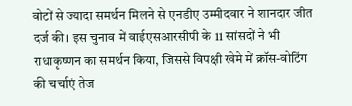वोटों से ज्यादा समर्थन मिलने से एनडीए उम्मीदवार ने शानदार जीत दर्ज की। इस चुनाव में वाईएसआरसीपी के 11 सांसदों ने भी राधाकृष्णन का समर्थन किया, जिससे विपक्षी खेमे में क्रॉस-वोटिंग की चर्चाएं तेज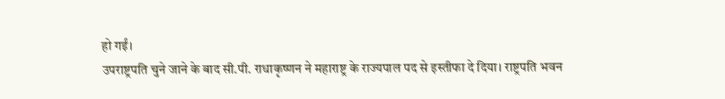हो गईं।
उपराष्ट्रपति चुने जाने के बाद सी.पी. राधाकृष्णन ने महाराष्ट्र के राज्यपाल पद से इस्तीफा दे दिया। राष्ट्रपति भवन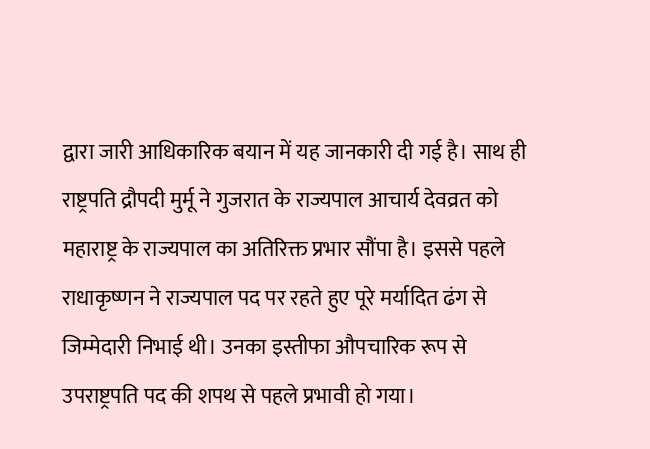द्वारा जारी आधिकारिक बयान में यह जानकारी दी गई है। साथ ही राष्ट्रपति द्रौपदी मुर्मू ने गुजरात के राज्यपाल आचार्य देवव्रत को महाराष्ट्र के राज्यपाल का अतिरिक्त प्रभार सौंपा है। इससे पहले राधाकृष्णन ने राज्यपाल पद पर रहते हुए पूरे मर्यादित ढंग से जिम्मेदारी निभाई थी। उनका इस्तीफा औपचारिक रूप से उपराष्ट्रपति पद की शपथ से पहले प्रभावी हो गया।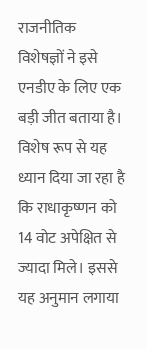राजनीतिक विशेषज्ञों ने इसे एनडीए के लिए एक बड़ी जीत बताया है। विशेष रूप से यह ध्यान दिया जा रहा है कि राधाकृष्णन को 14 वोट अपेक्षित से ज्यादा मिले। इससे यह अनुमान लगाया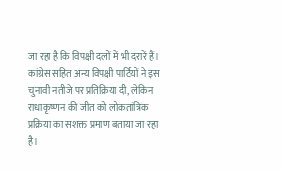जा रहा है कि विपक्षी दलों में भी दरारें हैं। कांग्रेस सहित अन्य विपक्षी पार्टियों ने इस चुनावी नतीजे पर प्रतिक्रिया दी, लेकिन राधाकृष्णन की जीत को लोकतांत्रिक प्रक्रिया का सशक्त प्रमाण बताया जा रहा है।